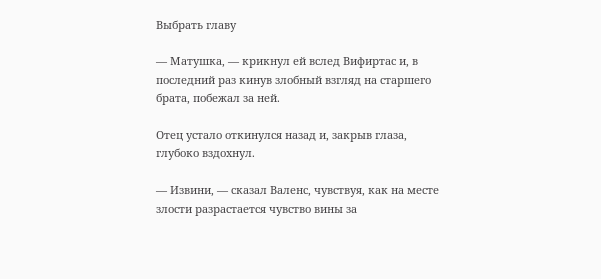Выбрать главу

— Матушка, — крикнул ей вслед Вифиртас и, в последний раз кинув злобный взгляд на старшего брата, побежал за ней.

Отец устало откинулся назад и, закрыв глаза, глубоко вздохнул.

— Извини, — сказал Валенс, чувствуя, как на месте злости разрастается чувство вины за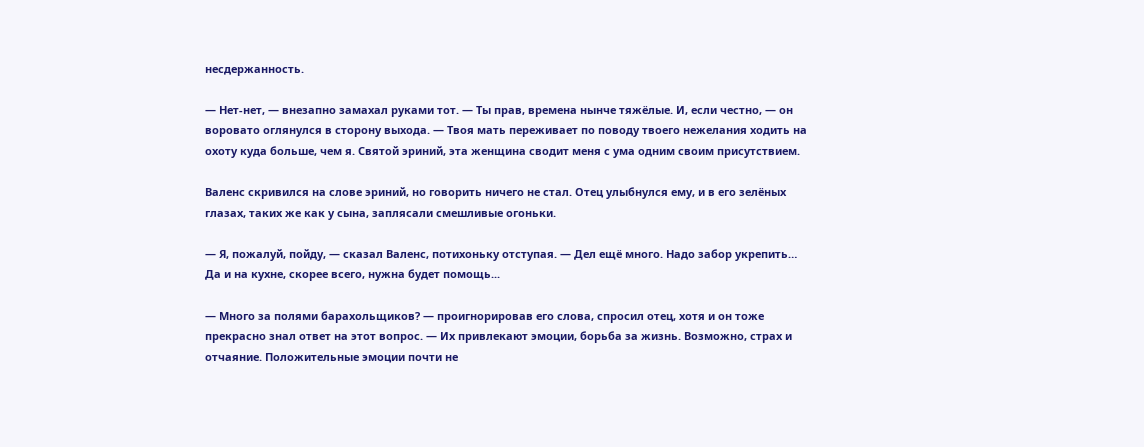несдержанность.

— Нет-нет, — внезапно замахал руками тот. — Ты прав, времена нынче тяжёлые. И, если честно, — он воровато оглянулся в сторону выхода. — Твоя мать переживает по поводу твоего нежелания ходить на охоту куда больше, чем я. Святой эриний, эта женщина сводит меня с ума одним своим присутствием.

Валенс скривился на слове эриний, но говорить ничего не стал. Отец улыбнулся ему, и в его зелёных глазах, таких же как у сына, заплясали смешливые огоньки.

— Я, пожалуй, пойду, — сказал Валенс, потихоньку отступая. — Дел ещё много. Надо забор укрепить… Да и на кухне, скорее всего, нужна будет помощь...

— Много за полями барахольщиков? — проигнорировав его слова, спросил отец, хотя и он тоже прекрасно знал ответ на этот вопрос. — Их привлекают эмоции, борьба за жизнь. Возможно, страх и отчаяние. Положительные эмоции почти не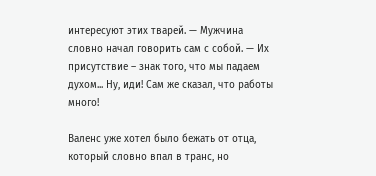интересуют этих тварей. — Мужчина словно начал говорить сам с собой. — Их присутствие – знак того, что мы падаем духом... Ну, иди! Сам же сказал, что работы много!

Валенс уже хотел было бежать от отца, который словно впал в транс, но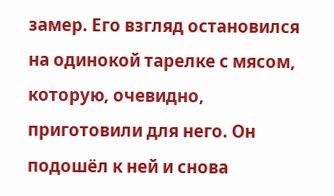замер. Его взгляд остановился на одинокой тарелке с мясом, которую, очевидно, приготовили для него. Он подошёл к ней и снова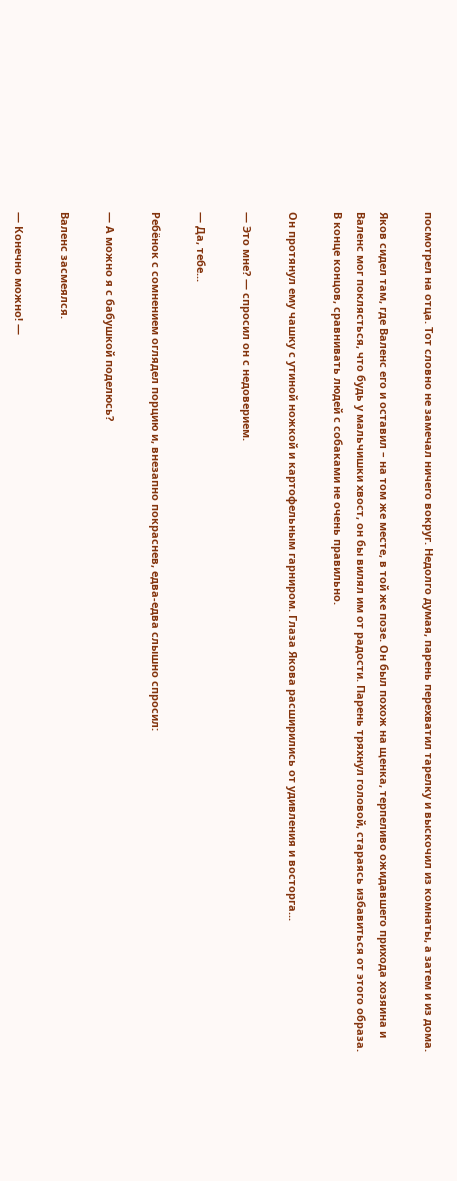посмотрел на отца. Тот словно не замечал ничего вокруг. Недолго думая, парень перехватил тарелку и выскочил из комнаты, а затем и из дома.

Яков сидел там, где Валенс его и оставил – на том же месте, в той же позе. Он был похож на щенка, терпеливо ожидавшего прихода хозяина и Валенс мог поклясться, что будь у мальчишки хвост, он бы вилял им от радости. Парень тряхнул головой, стараясь избавиться от этого образа. В конце концов, сравнивать людей с собаками не очень правильно.

Он протянул ему чашку с утиной ножкой и картофельным гарниром. Глаза Якова расширились от удивления и восторга...

— Это мне? — спросил он с недоверием.

— Да, тебе...

Ребёнок с сомнением оглядел порцию и, внезапно покраснев, едва-едва слышно спросил:

— А можно я с бабушкой поделюсь?

Валенс засмеялся.

— Конечно можно! —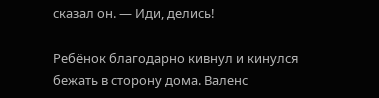сказал он. — Иди, делись!

Ребёнок благодарно кивнул и кинулся бежать в сторону дома. Валенс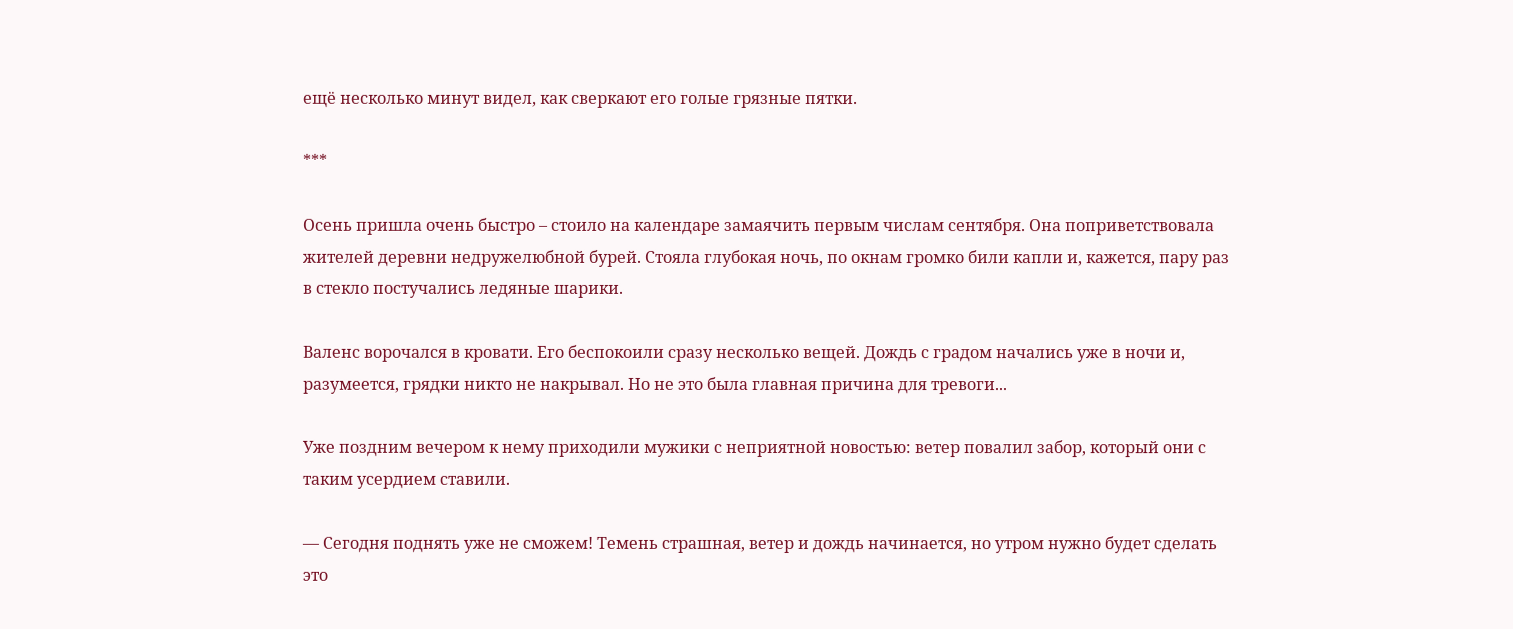ещё несколько минут видел, как сверкают его голые грязные пятки.

***

Осень пришла очень быстро – стоило на календаре замаячить первым числам сентября. Она поприветствовала жителей деревни недружелюбной бурей. Стояла глубокая ночь, по окнам громко били капли и, кажется, пару раз в стекло постучались ледяные шарики.

Валенс ворочался в кровати. Его беспокоили сразу несколько вещей. Дождь с градом начались уже в ночи и, разумеется, грядки никто не накрывал. Но не это была главная причина для тревоги...

Уже поздним вечером к нему приходили мужики с неприятной новостью: ветер повалил забор, который они с таким усердием ставили.

— Сегодня поднять уже не сможем! Темень страшная, ветер и дождь начинается, но утром нужно будет сделать это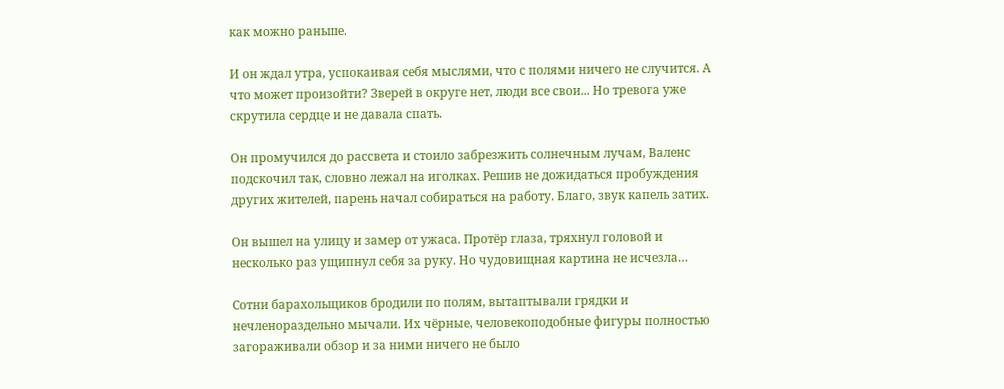как можно раньше.

И он ждал утра, успокаивая себя мыслями, что с полями ничего не случится. А что может произойти? Зверей в округе нет, люди все свои... Но тревога уже скрутила сердце и не давала спать.

Он промучился до рассвета и стоило забрезжить солнечным лучам, Валенс подскочил так, словно лежал на иголках. Решив не дожидаться пробуждения других жителей, парень начал собираться на работу. Благо, звук капель затих.

Он вышел на улицу и замер от ужаса. Протёр глаза, тряхнул головой и несколько раз ущипнул себя за руку. Но чудовищная картина не исчезла…

Сотни барахольщиков бродили по полям, вытаптывали грядки и нечленораздельно мычали. Их чёрные, человекоподобные фигуры полностью загораживали обзор и за ними ничего не было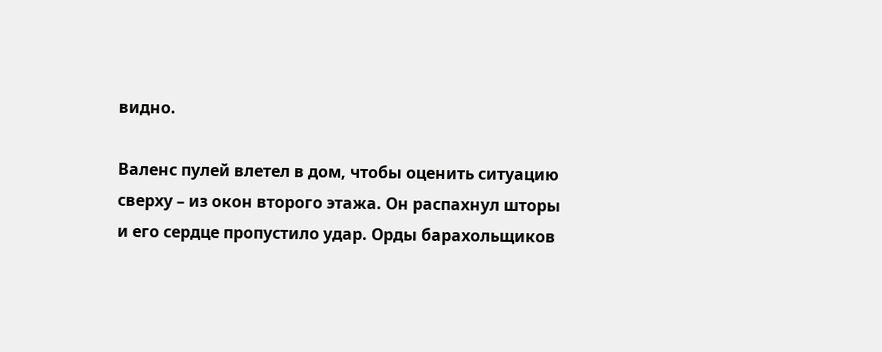видно.

Валенс пулей влетел в дом, чтобы оценить ситуацию сверху – из окон второго этажа. Он распахнул шторы и его сердце пропустило удар. Орды барахольщиков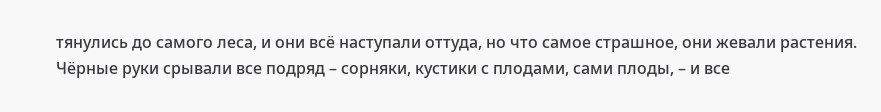тянулись до самого леса, и они всё наступали оттуда, но что самое страшное, они жевали растения. Чёрные руки срывали все подряд – сорняки, кустики с плодами, сами плоды, – и все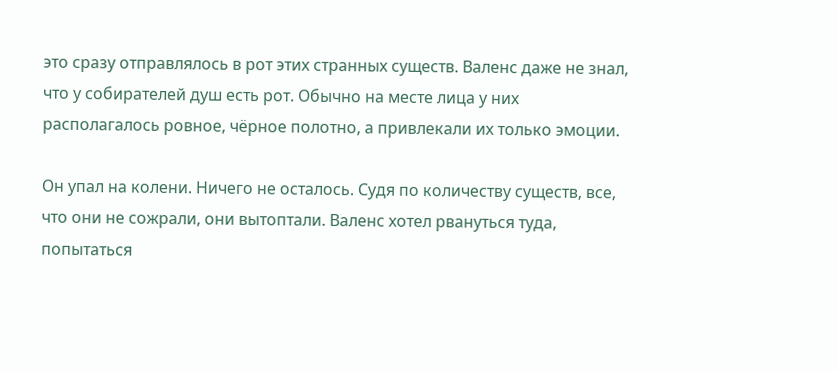это сразу отправлялось в рот этих странных существ. Валенс даже не знал, что у собирателей душ есть рот. Обычно на месте лица у них располагалось ровное, чёрное полотно, а привлекали их только эмоции.

Он упал на колени. Ничего не осталось. Судя по количеству существ, все, что они не сожрали, они вытоптали. Валенс хотел рвануться туда, попытаться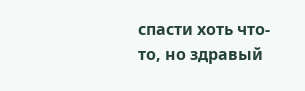спасти хоть что-то, но здравый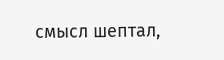смысл шептал,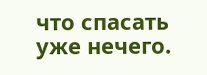что спасать уже нечего.